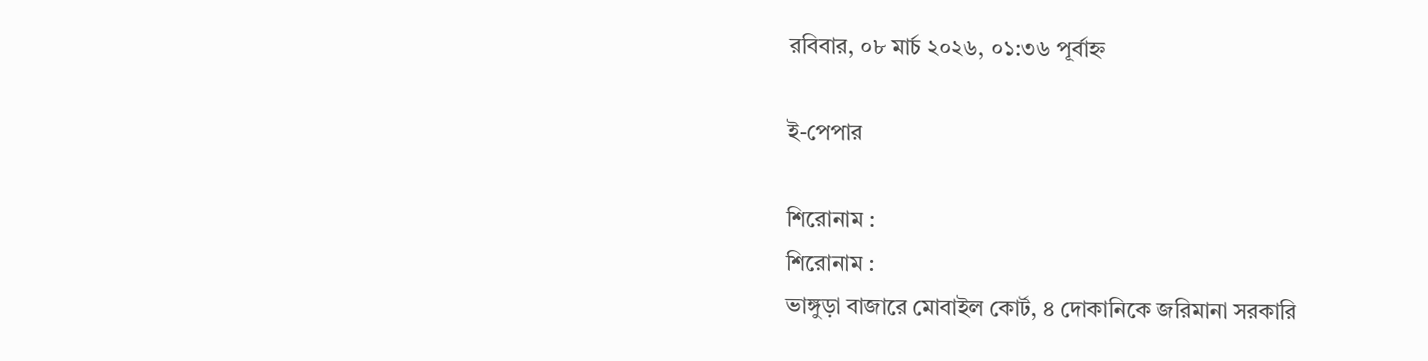রবিবার, ০৮ মার্চ ২০২৬, ০১:৩৬ পূর্বাহ্ন

ই-পেপার

শিরোনাম :
শিরোনাম :
ভাঙ্গুড়া বাজারে মোবাইল কোর্ট, ৪ দোকানিকে জরিমানা সরকারি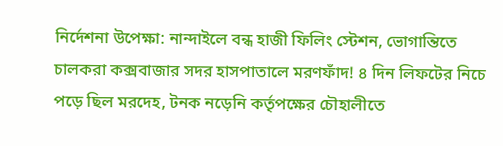নির্দেশনা উপেক্ষা: নান্দাইলে বন্ধ হাজী ফিলিং স্টেশন, ভোগান্তিতে চালকরা কক্সবাজার সদর হাসপাতালে মরণফাঁদ! ৪ দিন লিফটের নিচে পড়ে ছিল মরদেহ, টনক নড়েনি কর্তৃপক্ষের চৌহালীতে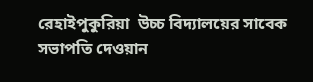রেহাইপুকুরিয়া  উচ্চ বিদ্যালয়ের সাবেক সভাপতি দেওয়ান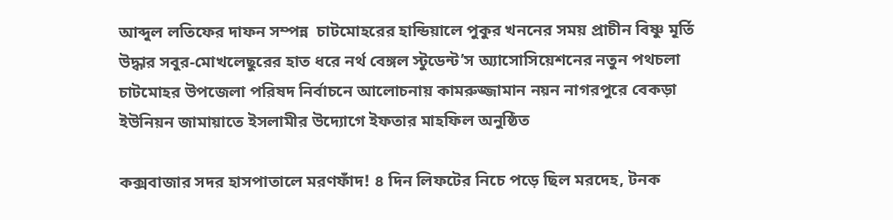আব্দুল লতিফের দাফন সম্পন্ন  চাটমোহরের হান্ডিয়ালে পুকুর খননের সময় প্রাচীন বিষ্ণু মূর্তি উদ্ধার সবুর-মোখলেছুরের হাত ধরে নর্থ বেঙ্গল স্টুডেন্ট’স অ্যাসোসিয়েশনের নতুন পথচলা চাটমোহর উপজেলা পরিষদ নির্বাচনে আলোচনায় কামরুজ্জামান নয়ন নাগরপুরে বেকড়া ইউনিয়ন জামায়াতে ইসলামীর উদ্যোগে ইফতার মাহফিল অনুষ্ঠিত

কক্সবাজার সদর হাসপাতালে মরণফাঁদ! ৪ দিন লিফটের নিচে পড়ে ছিল মরদেহ, টনক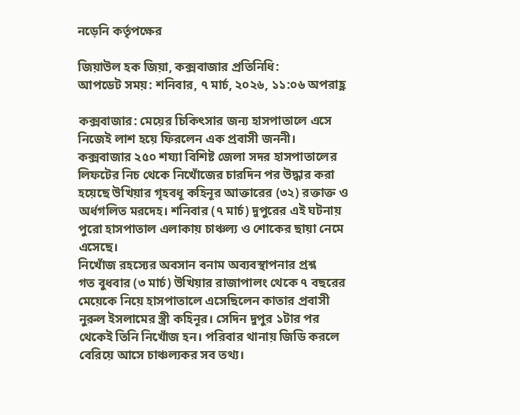নড়েনি কর্তৃপক্ষের

জিয়াউল হক জিয়া, কক্সবাজার প্রতিনিধি:
আপডেট সময়: শনিবার, ৭ মার্চ, ২০২৬, ১১:০৬ অপরাহ্ণ

কক্সবাজার: মেয়ের চিকিৎসার জন্য হাসপাতালে এসে নিজেই লাশ হয়ে ফিরলেন এক প্রবাসী জননী। কক্সবাজার ২৫০ শয্যা বিশিষ্ট জেলা সদর হাসপাতালের লিফটের নিচ থেকে নিখোঁজের চারদিন পর উদ্ধার করা হয়েছে উখিয়ার গৃহবধূ কহিনূর আক্তারের (৩২) রক্তাক্ত ও অর্ধগলিত মরদেহ। শনিবার (৭ মার্চ) দুপুরের এই ঘটনায় পুরো হাসপাতাল এলাকায় চাঞ্চল্য ও শোকের ছায়া নেমে এসেছে।
নিখোঁজ রহস্যের অবসান বনাম অব্যবস্থাপনার প্রশ্ন
গত বুধবার (৩ মার্চ) উখিয়ার রাজাপালং থেকে ৭ বছরের মেয়েকে নিয়ে হাসপাতালে এসেছিলেন কাতার প্রবাসী নুরুল ইসলামের স্ত্রী কহিনূর। সেদিন দুপুর ১টার পর থেকেই তিনি নিখোঁজ হন। পরিবার থানায় জিডি করলে বেরিয়ে আসে চাঞ্চল্যকর সব তথ্য।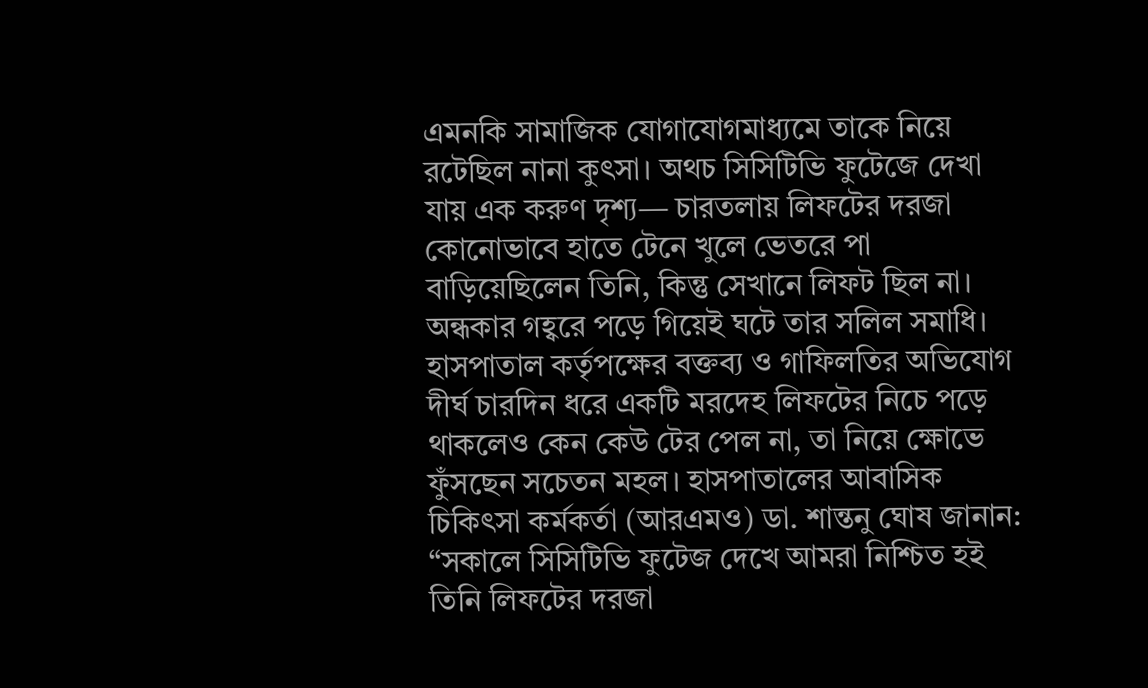এমনকি সামাজিক যোগাযোগমাধ্যমে তাকে নিয়ে রটেছিল নানা কুৎসা। অথচ সিসিটিভি ফুটেজে দেখা যায় এক করুণ দৃশ্য— চারতলায় লিফটের দরজা কোনোভাবে হাতে টেনে খুলে ভেতরে পা বাড়িয়েছিলেন তিনি, কিন্তু সেখানে লিফট ছিল না। অন্ধকার গহ্বরে পড়ে গিয়েই ঘটে তার সলিল সমাধি।
হাসপাতাল কর্তৃপক্ষের বক্তব্য ও গাফিলতির অভিযোগ
দীর্ঘ চারদিন ধরে একটি মরদেহ লিফটের নিচে পড়ে থাকলেও কেন কেউ টের পেল না, তা নিয়ে ক্ষোভে ফুঁসছেন সচেতন মহল। হাসপাতালের আবাসিক চিকিৎসা কর্মকর্তা (আরএমও) ডা. শান্তনু ঘোষ জানান:
“সকালে সিসিটিভি ফুটেজ দেখে আমরা নিশ্চিত হই তিনি লিফটের দরজা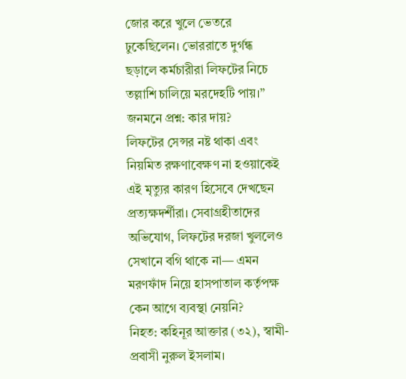জোর করে খুলে ভেতরে ঢুকেছিলেন। ভোররাতে দুর্গন্ধ ছড়ালে কর্মচারীরা লিফটের নিচে তল্লাশি চালিয়ে মরদেহটি পায়।”
জনমনে প্রশ্ন: কার দায়?
লিফটের সেন্সর নষ্ট থাকা এবং নিয়মিত রক্ষণাবেক্ষণ না হওয়াকেই এই মৃত্যুর কারণ হিসেবে দেখছেন প্রত্যক্ষদর্শীরা। সেবাগ্রহীতাদের অভিযোগ, লিফটের দরজা খুললেও সেখানে বগি থাকে না— এমন মরণফাঁদ নিয়ে হাসপাতাল কর্তৃপক্ষ কেন আগে ব্যবস্থা নেয়নি?
নিহত: কহিনূর আক্তার (৩২), স্বামী- প্রবাসী নুরুল ইসলাম।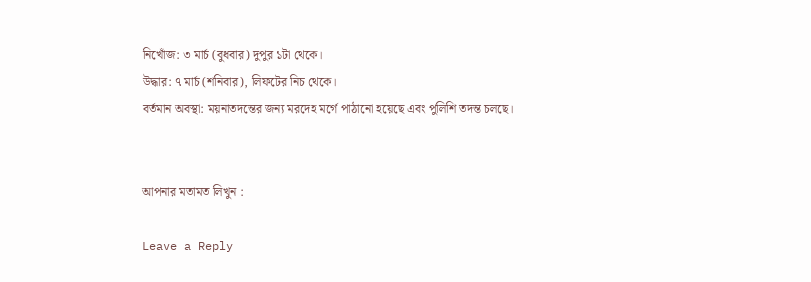নিখোঁজ: ৩ মার্চ (বুধবার) দুপুর ১টা থেকে।
উদ্ধার: ৭ মার্চ (শনিবার), লিফটের নিচ থেকে।
বর্তমান অবস্থা: ময়নাতদন্তের জন্য মরদেহ মর্গে পাঠানো হয়েছে এবং পুলিশি তদন্ত চলছে।


আপনার মতামত লিখুন :

Leave a Reply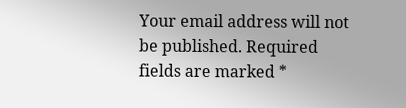Your email address will not be published. Required fields are marked *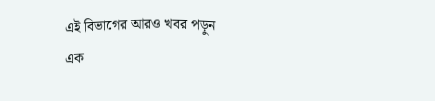এই বিভাগের আরও খবর পড়ুন
এক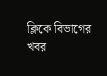ক্লিকে বিভাগের খবর